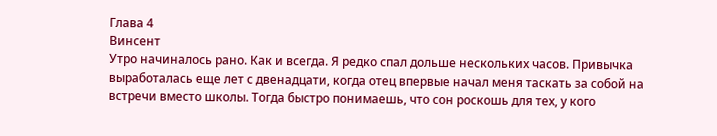Глава 4
Винсент
Утро начиналось рано. Как и всегда. Я редко спал дольше нескольких часов. Привычка выработалась еще лет с двенадцати, когда отец впервые начал меня таскать за собой на встречи вместо школы. Тогда быстро понимаешь, что сон роскошь для тех, у кого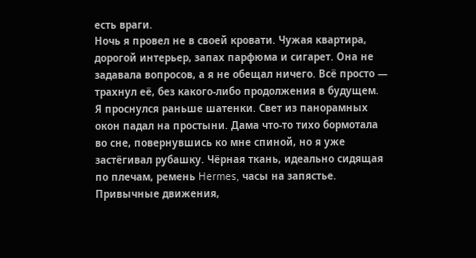есть враги.
Ночь я провел не в своей кровати. Чужая квартира, дорогой интерьер, запах парфюма и сигарет. Она не задавала вопросов, а я не обещал ничего. Всё просто — трахнул её, без какого-либо продолжения в будущем.
Я проснулся раньше шатенки. Свет из панорамных окон падал на простыни. Дама что-то тихо бормотала во сне, повернувшись ко мне спиной, но я уже застёгивал рубашку. Чёрная ткань, идеально сидящая по плечам, ремень Hermes, часы на запястье. Привычные движения,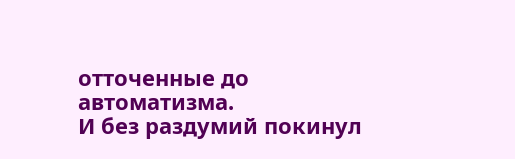отточенные до автоматизма.
И без раздумий покинул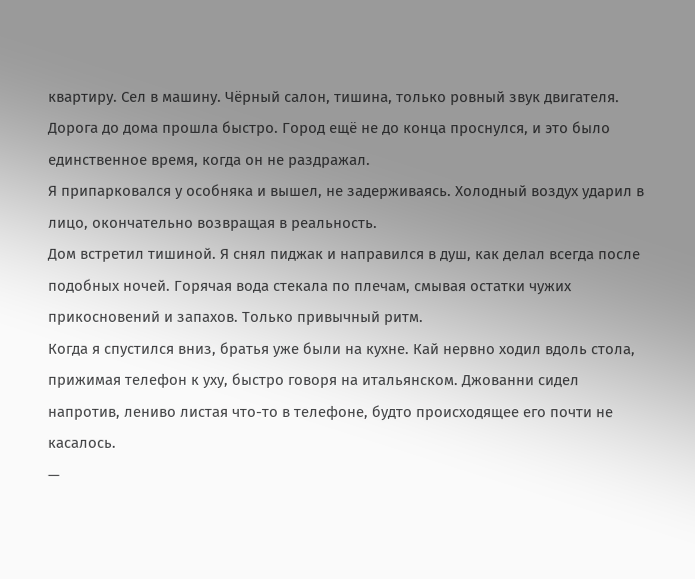квартиру. Сел в машину. Чёрный салон, тишина, только ровный звук двигателя. Дорога до дома прошла быстро. Город ещё не до конца проснулся, и это было единственное время, когда он не раздражал.
Я припарковался у особняка и вышел, не задерживаясь. Холодный воздух ударил в лицо, окончательно возвращая в реальность.
Дом встретил тишиной. Я снял пиджак и направился в душ, как делал всегда после подобных ночей. Горячая вода стекала по плечам, смывая остатки чужих прикосновений и запахов. Только привычный ритм.
Когда я спустился вниз, братья уже были на кухне. Кай нервно ходил вдоль стола, прижимая телефон к уху, быстро говоря на итальянском. Джованни сидел напротив, лениво листая что-то в телефоне, будто происходящее его почти не касалось.
—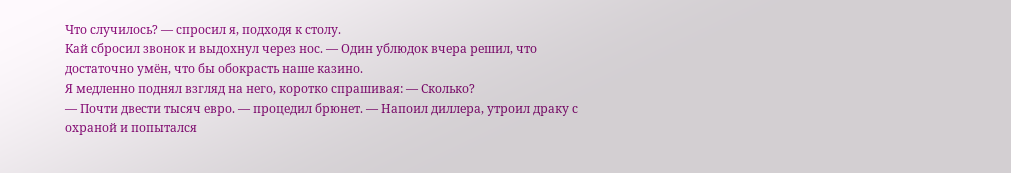Что случилось? — спросил я, подходя к столу.
Кай сбросил звонок и выдохнул через нос. — Один ублюдок вчера решил, что достаточно умён, что бы обокрасть наше казино.
Я медленно поднял взгляд на него, коротко спрашивая: — Сколько?
— Почти двести тысяч евро. — процедил брюнет. — Напоил диллера, утроил драку с охраной и попытался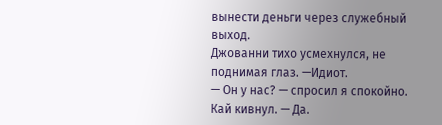вынести деньги через служебный выход.
Джованни тихо усмехнулся, не поднимая глаз. —Идиот.
— Он у нас? — спросил я спокойно.
Кай кивнул. — Да.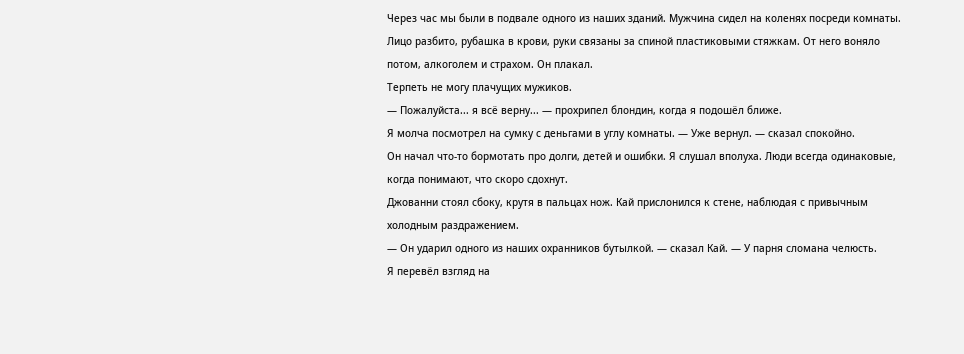Через час мы были в подвале одного из наших зданий. Мужчина сидел на коленях посреди комнаты. Лицо разбито, рубашка в крови, руки связаны за спиной пластиковыми стяжкам. От него воняло потом, алкоголем и страхом. Он плакал.
Терпеть не могу плачущих мужиков.
— Пожалуйста... я всё верну... — прохрипел блондин, когда я подошёл ближе.
Я молча посмотрел на сумку с деньгами в углу комнаты. — Уже вернул. — сказал спокойно.
Он начал что-то бормотать про долги, детей и ошибки. Я слушал вполуха. Люди всегда одинаковые, когда понимают, что скоро сдохнут.
Джованни стоял сбоку, крутя в пальцах нож. Кай прислонился к стене, наблюдая с привычным холодным раздражением.
— Он ударил одного из наших охранников бутылкой. — сказал Кай. — У парня сломана челюсть.
Я перевёл взгляд на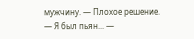мужчину. — Плохое решение.
— Я был пьян... —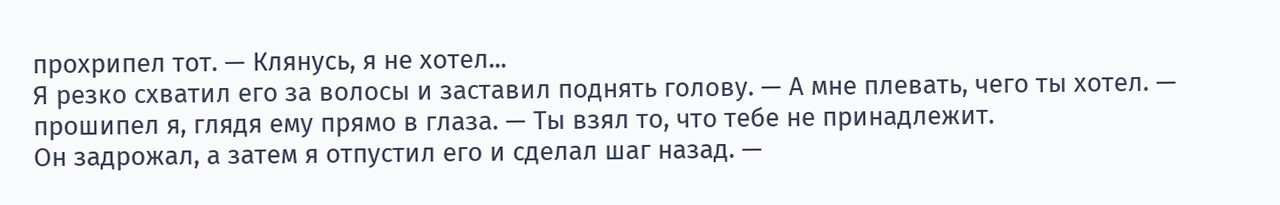прохрипел тот. — Клянусь, я не хотел...
Я резко схватил его за волосы и заставил поднять голову. — А мне плевать, чего ты хотел. — прошипел я, глядя ему прямо в глаза. — Ты взял то, что тебе не принадлежит.
Он задрожал, а затем я отпустил его и сделал шаг назад. —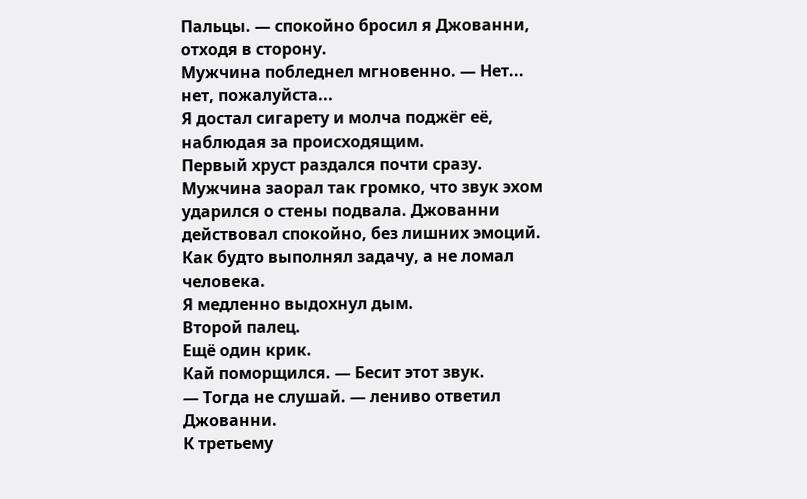Пальцы. — спокойно бросил я Джованни, отходя в сторону.
Мужчина побледнел мгновенно. — Нет... нет, пожалуйста...
Я достал сигарету и молча поджёг её, наблюдая за происходящим.
Первый хруст раздался почти сразу. Мужчина заорал так громко, что звук эхом ударился о стены подвала. Джованни действовал спокойно, без лишних эмоций. Как будто выполнял задачу, а не ломал человека.
Я медленно выдохнул дым.
Второй палец.
Ещё один крик.
Кай поморщился. — Бесит этот звук.
— Тогда не слушай. — лениво ответил Джованни.
К третьему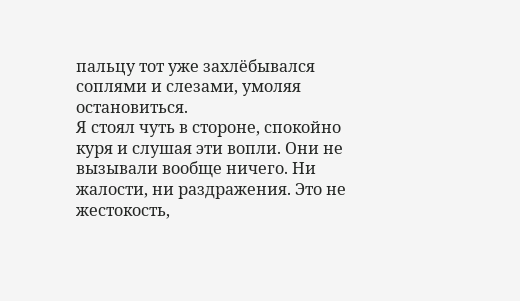пальцу тот уже захлёбывался соплями и слезами, умоляя остановиться.
Я стоял чуть в стороне, спокойно куря и слушая эти вопли. Они не вызывали вообще ничего. Ни жалости, ни раздражения. Это не жестокость,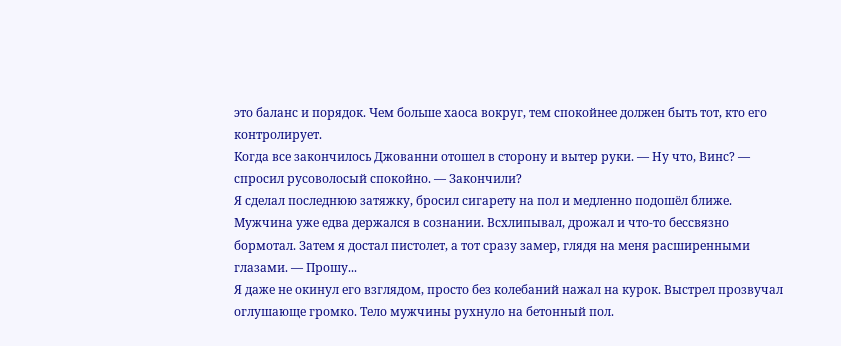это баланс и порядок. Чем больше хаоса вокруг, тем спокойнее должен быть тот, кто его контролирует.
Когда все закончилось Джованни отошел в сторону и вытер руки. — Ну что, Винс? — спросил русоволосый спокойно. — Закончили?
Я сделал последнюю затяжку, бросил сигарету на пол и медленно подошёл ближе. Мужчина уже едва держался в сознании. Всхлипывал, дрожал и что-то бессвязно бормотал. Затем я достал пистолет, а тот сразу замер, глядя на меня расширенными глазами. — Прошу...
Я даже не окинул его взглядом, просто без колебаний нажал на курок. Выстрел прозвучал оглушающе громко. Тело мужчины рухнуло на бетонный пол.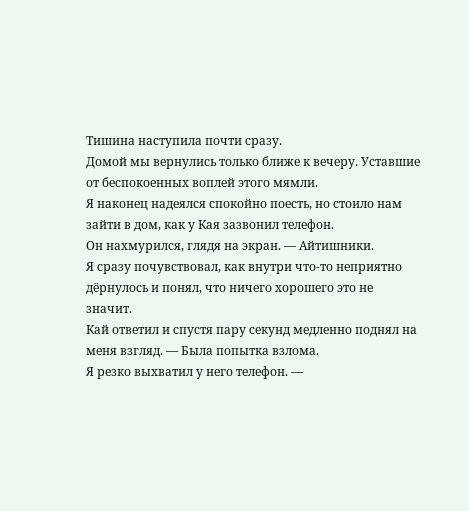Тишина наступила почти сразу.
Домой мы вернулись только ближе к вечеру. Уставшие от беспокоенных воплей этого мямли.
Я наконец надеялся спокойно поесть, но стоило нам зайти в дом, как у Кая зазвонил телефон.
Он нахмурился, глядя на экран. — Айтишники.
Я сразу почувствовал, как внутри что-то неприятно дёрнулось и понял, что ничего хорошего это не значит.
Кай ответил и спустя пару секунд медленно поднял на меня взгляд. — Была попытка взлома.
Я резко выхватил у него телефон. —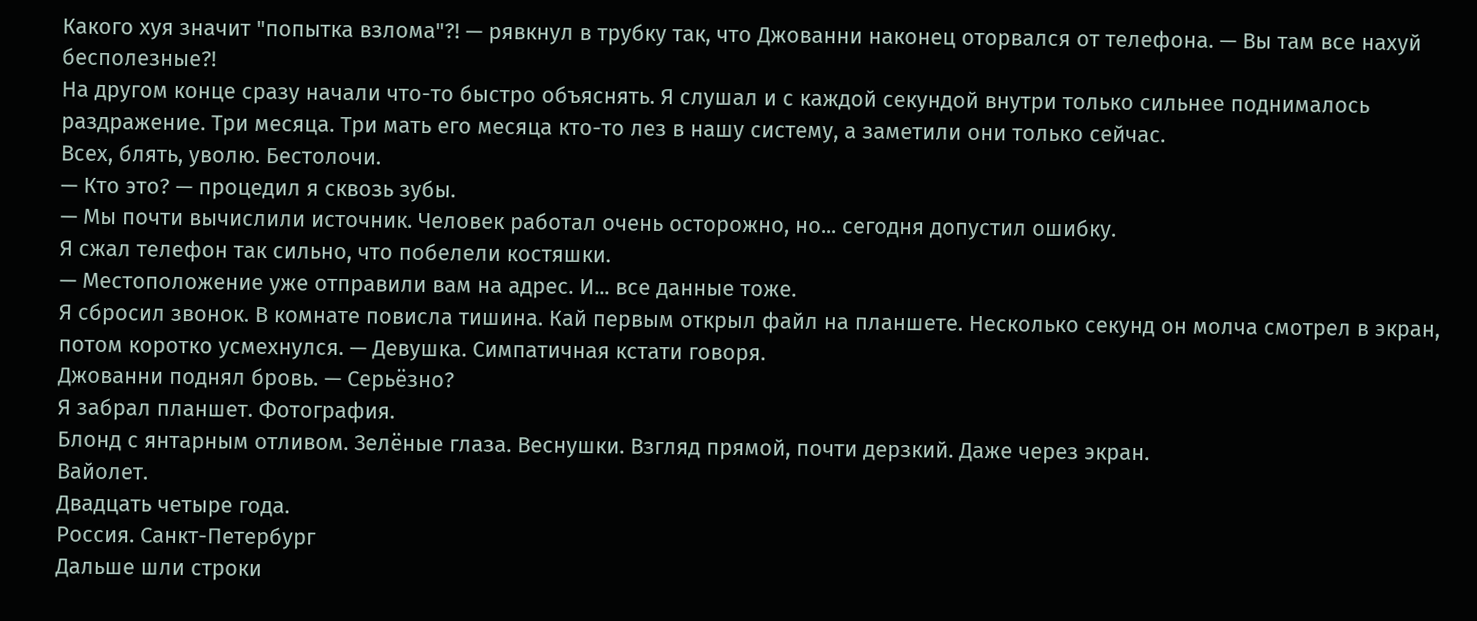Какого хуя значит "попытка взлома"?! — рявкнул в трубку так, что Джованни наконец оторвался от телефона. — Вы там все нахуй бесполезные?!
На другом конце сразу начали что-то быстро объяснять. Я слушал и с каждой секундой внутри только сильнее поднималось раздражение. Три месяца. Три мать его месяца кто-то лез в нашу систему, а заметили они только сейчас.
Всех, блять, уволю. Бестолочи.
— Кто это? — процедил я сквозь зубы.
— Мы почти вычислили источник. Человек работал очень осторожно, но... сегодня допустил ошибку.
Я сжал телефон так сильно, что побелели костяшки.
— Местоположение уже отправили вам на адрес. И... все данные тоже.
Я сбросил звонок. В комнате повисла тишина. Кай первым открыл файл на планшете. Несколько секунд он молча смотрел в экран, потом коротко усмехнулся. — Девушка. Симпатичная кстати говоря.
Джованни поднял бровь. — Серьёзно?
Я забрал планшет. Фотография.
Блонд с янтарным отливом. Зелёные глаза. Веснушки. Взгляд прямой, почти дерзкий. Даже через экран.
Вайолет.
Двадцать четыре года.
Россия. Санкт-Петербург
Дальше шли строки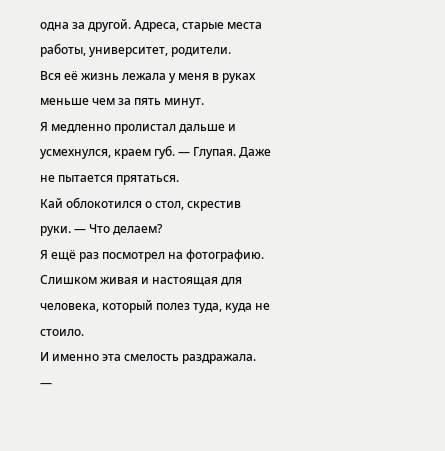одна за другой. Адреса, старые места работы, университет, родители.
Вся её жизнь лежала у меня в руках меньше чем за пять минут.
Я медленно пролистал дальше и усмехнулся, краем губ. — Глупая. Даже не пытается прятаться.
Кай облокотился о стол, скрестив руки. — Что делаем?
Я ещё раз посмотрел на фотографию. Слишком живая и настоящая для человека, который полез туда, куда не стоило.
И именно эта смелость раздражала.
—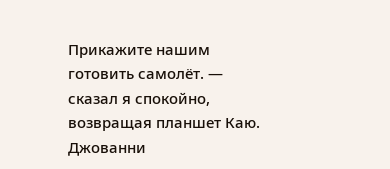Прикажите нашим готовить самолёт. — сказал я спокойно, возвращая планшет Каю.
Джованни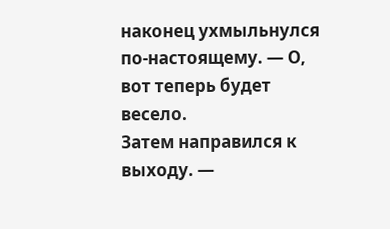наконец ухмыльнулся по-настоящему. — О, вот теперь будет весело.
Затем направился к выходу. —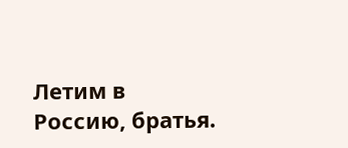Летим в Россию, братья.